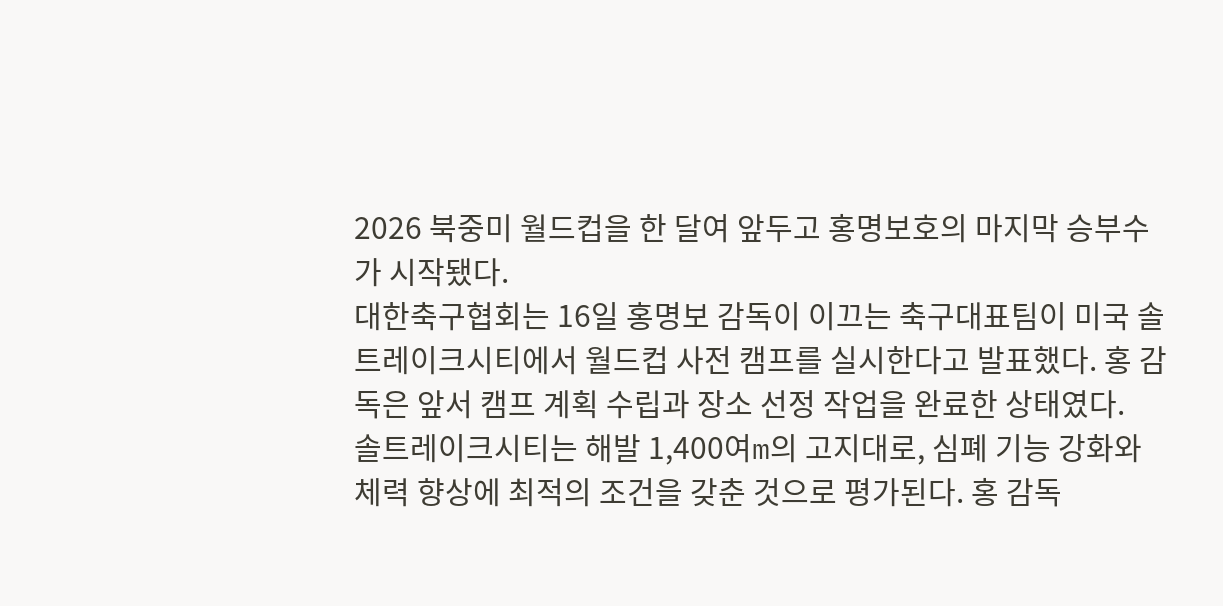2026 북중미 월드컵을 한 달여 앞두고 홍명보호의 마지막 승부수가 시작됐다.
대한축구협회는 16일 홍명보 감독이 이끄는 축구대표팀이 미국 솔트레이크시티에서 월드컵 사전 캠프를 실시한다고 발표했다. 홍 감독은 앞서 캠프 계획 수립과 장소 선정 작업을 완료한 상태였다.
솔트레이크시티는 해발 1,400여m의 고지대로, 심폐 기능 강화와 체력 향상에 최적의 조건을 갖춘 것으로 평가된다. 홍 감독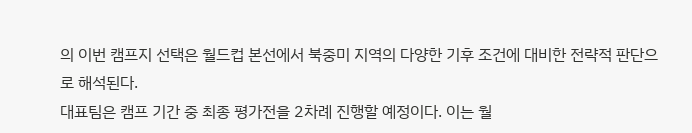의 이번 캠프지 선택은 월드컵 본선에서 북중미 지역의 다양한 기후 조건에 대비한 전략적 판단으로 해석된다.
대표팀은 캠프 기간 중 최종 평가전을 2차례 진행할 예정이다. 이는 월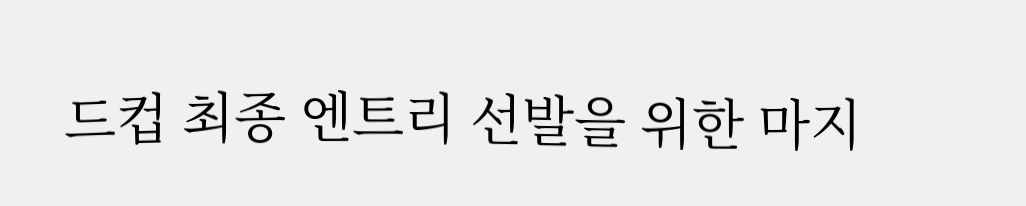드컵 최종 엔트리 선발을 위한 마지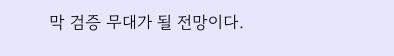막 검증 무대가 될 전망이다.